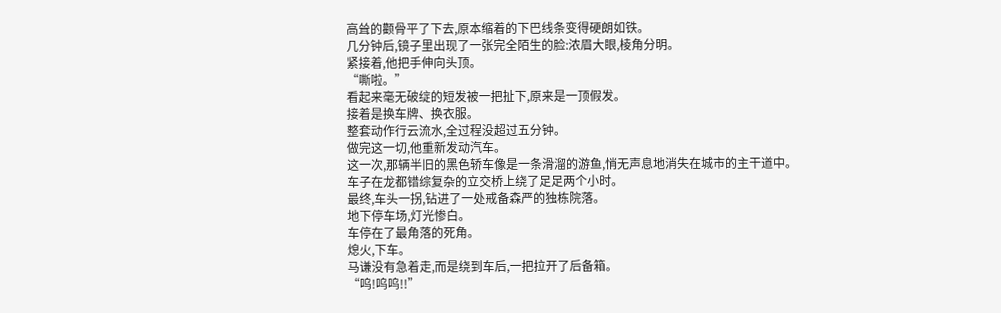高耸的颧骨平了下去,原本缩着的下巴线条变得硬朗如铁。
几分钟后,镜子里出现了一张完全陌生的脸:浓眉大眼,棱角分明。
紧接着,他把手伸向头顶。
“嘶啦。”
看起来毫无破绽的短发被一把扯下,原来是一顶假发。
接着是换车牌、换衣服。
整套动作行云流水,全过程没超过五分钟。
做完这一切,他重新发动汽车。
这一次,那辆半旧的黑色轿车像是一条滑溜的游鱼,悄无声息地消失在城市的主干道中。
车子在龙都错综复杂的立交桥上绕了足足两个小时。
最终,车头一拐,钻进了一处戒备森严的独栋院落。
地下停车场,灯光惨白。
车停在了最角落的死角。
熄火,下车。
马谦没有急着走,而是绕到车后,一把拉开了后备箱。
“呜!呜呜!!”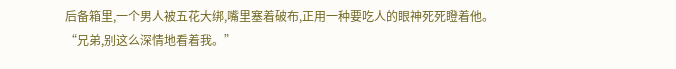后备箱里,一个男人被五花大绑,嘴里塞着破布,正用一种要吃人的眼神死死瞪着他。
“兄弟,别这么深情地看着我。”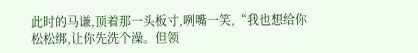此时的马谦,顶着那一头板寸,咧嘴一笑,“我也想给你松松绑,让你先洗个澡。但领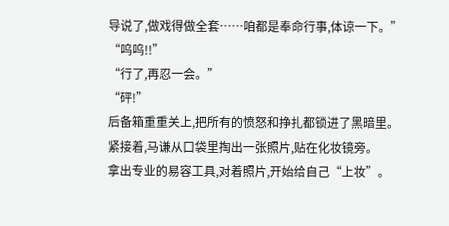导说了,做戏得做全套……咱都是奉命行事,体谅一下。”
“呜呜!!”
“行了,再忍一会。”
“砰!”
后备箱重重关上,把所有的愤怒和挣扎都锁进了黑暗里。
紧接着,马谦从口袋里掏出一张照片,贴在化妆镜旁。
拿出专业的易容工具,对着照片,开始给自己“上妆”。